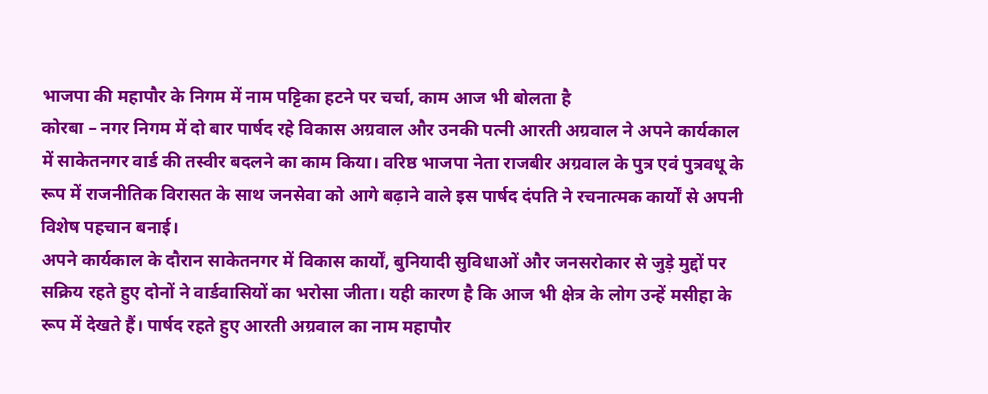भाजपा की महापौर के निगम में नाम पट्टिका हटने पर चर्चा, काम आज भी बोलता है
कोरबा – नगर निगम में दो बार पार्षद रहे विकास अग्रवाल और उनकी पत्नी आरती अग्रवाल ने अपने कार्यकाल में साकेतनगर वार्ड की तस्वीर बदलने का काम किया। वरिष्ठ भाजपा नेता राजबीर अग्रवाल के पुत्र एवं पुत्रवधू के रूप में राजनीतिक विरासत के साथ जनसेवा को आगे बढ़ाने वाले इस पार्षद दंपति ने रचनात्मक कार्यों से अपनी विशेष पहचान बनाई।
अपने कार्यकाल के दौरान साकेतनगर में विकास कार्यों, बुनियादी सुविधाओं और जनसरोकार से जुड़े मुद्दों पर सक्रिय रहते हुए दोनों ने वार्डवासियों का भरोसा जीता। यही कारण है कि आज भी क्षेत्र के लोग उन्हें मसीहा के रूप में देखते हैं। पार्षद रहते हुए आरती अग्रवाल का नाम महापौर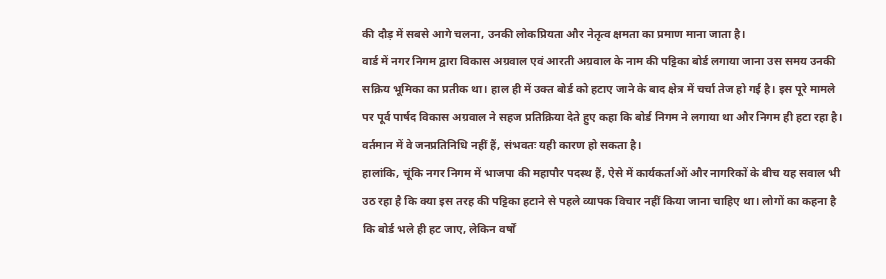की दौड़ में सबसे आगे चलना, उनकी लोकप्रियता और नेतृत्व क्षमता का प्रमाण माना जाता है।
वार्ड में नगर निगम द्वारा विकास अग्रवाल एवं आरती अग्रवाल के नाम की पट्टिका बोर्ड लगाया जाना उस समय उनकी सक्रिय भूमिका का प्रतीक था। हाल ही में उक्त बोर्ड को हटाए जाने के बाद क्षेत्र में चर्चा तेज हो गई है। इस पूरे मामले पर पूर्व पार्षद विकास अग्रवाल ने सहज प्रतिक्रिया देते हुए कहा कि बोर्ड निगम ने लगाया था और निगम ही हटा रहा है। वर्तमान में वे जनप्रतिनिधि नहीं हैं, संभवतः यही कारण हो सकता है।
हालांकि, चूंकि नगर निगम में भाजपा की महापौर पदस्थ हैं, ऐसे में कार्यकर्ताओं और नागरिकों के बीच यह सवाल भी उठ रहा है कि क्या इस तरह की पट्टिका हटाने से पहले व्यापक विचार नहीं किया जाना चाहिए था। लोगों का कहना है कि बोर्ड भले ही हट जाए, लेकिन वर्षों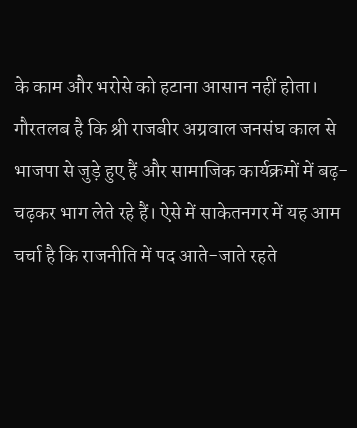के काम और भरोसे को हटाना आसान नहीं होता।
गौरतलब है कि श्री राजबीर अग्रवाल जनसंघ काल से भाजपा से जुड़े हुए हैं और सामाजिक कार्यक्रमों में बढ़-चढ़कर भाग लेते रहे हैं। ऐसे में साकेतनगर में यह आम चर्चा है कि राजनीति में पद आते-जाते रहते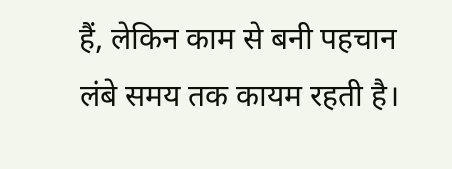हैं, लेकिन काम से बनी पहचान लंबे समय तक कायम रहती है।